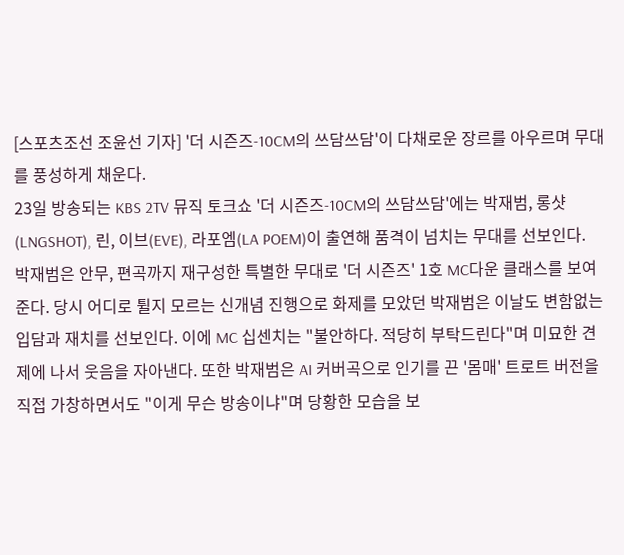[스포츠조선 조윤선 기자] '더 시즌즈-10CM의 쓰담쓰담'이 다채로운 장르를 아우르며 무대를 풍성하게 채운다.
23일 방송되는 KBS 2TV 뮤직 토크쇼 '더 시즌즈-10CM의 쓰담쓰담'에는 박재범, 롱샷(LNGSHOT), 린, 이브(EVE), 라포엠(LA POEM)이 출연해 품격이 넘치는 무대를 선보인다.
박재범은 안무, 편곡까지 재구성한 특별한 무대로 '더 시즌즈' 1호 MC다운 클래스를 보여준다. 당시 어디로 튈지 모르는 신개념 진행으로 화제를 모았던 박재범은 이날도 변함없는 입담과 재치를 선보인다. 이에 MC 십센치는 "불안하다. 적당히 부탁드린다"며 미묘한 견제에 나서 웃음을 자아낸다. 또한 박재범은 AI 커버곡으로 인기를 끈 '몸매' 트로트 버전을 직접 가창하면서도 "이게 무슨 방송이냐"며 당황한 모습을 보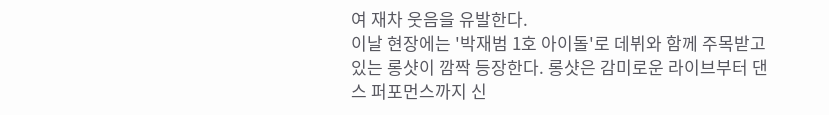여 재차 웃음을 유발한다.
이날 현장에는 '박재범 1호 아이돌'로 데뷔와 함께 주목받고 있는 롱샷이 깜짝 등장한다. 롱샷은 감미로운 라이브부터 댄스 퍼포먼스까지 신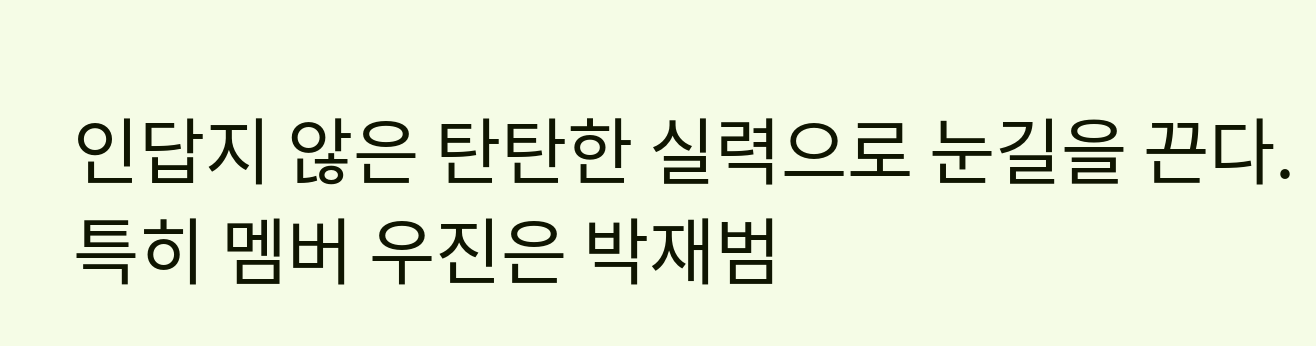인답지 않은 탄탄한 실력으로 눈길을 끈다. 특히 멤버 우진은 박재범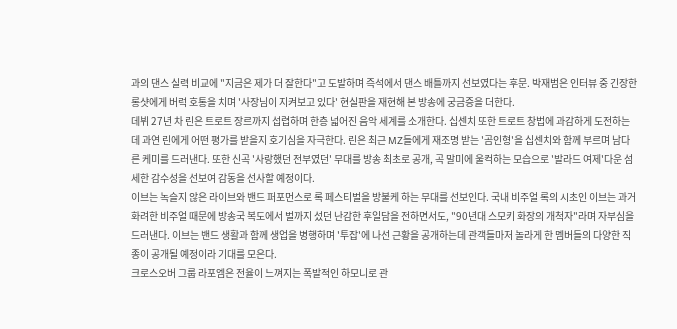과의 댄스 실력 비교에 "지금은 제가 더 잘한다"고 도발하며 즉석에서 댄스 배틀까지 선보였다는 후문. 박재범은 인터뷰 중 긴장한 롱샷에게 버럭 호통을 치며 '사장님이 지켜보고 있다' 현실판을 재현해 본 방송에 궁금증을 더한다.
데뷔 27년 차 린은 트로트 장르까지 섭렵하며 한층 넓어진 음악 세계를 소개한다. 십센치 또한 트로트 창법에 과감하게 도전하는데 과연 린에게 어떤 평가를 받을지 호기심을 자극한다. 린은 최근 MZ들에게 재조명 받는 '곰인형'을 십센치와 함께 부르며 남다른 케미를 드러낸다. 또한 신곡 '사랑했던 전부였던' 무대를 방송 최초로 공개, 곡 말미에 울컥하는 모습으로 '발라드 여제'다운 섬세한 감수성을 선보여 감동을 선사할 예정이다.
이브는 녹슬지 않은 라이브와 밴드 퍼포먼스로 록 페스티벌을 방불케 하는 무대를 선보인다. 국내 비주얼 록의 시초인 이브는 과거 화려한 비주얼 때문에 방송국 복도에서 벌까지 섰던 난감한 후일담을 전하면서도, "90년대 스모키 화장의 개척자"라며 자부심을 드러낸다. 이브는 밴드 생활과 함께 생업을 병행하며 '투잡'에 나선 근황을 공개하는데 관객들마저 놀라게 한 멤버들의 다양한 직종이 공개될 예정이라 기대를 모은다.
크로스오버 그룹 라포엠은 전율이 느껴지는 폭발적인 하모니로 관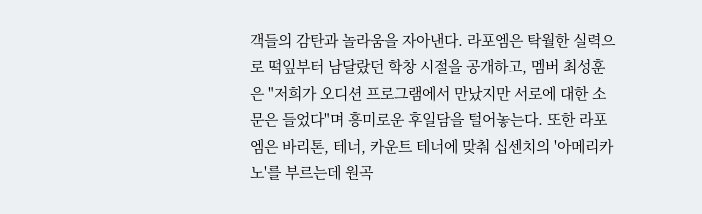객들의 감탄과 놀라움을 자아낸다. 라포엠은 탁월한 실력으로 떡잎부터 남달랐던 학창 시절을 공개하고, 멤버 최성훈은 "저희가 오디션 프로그램에서 만났지만 서로에 대한 소문은 들었다"며 흥미로운 후일담을 털어놓는다. 또한 라포엠은 바리톤, 테너, 카운트 테너에 맞춰 십센치의 '아메리카노'를 부르는데 원곡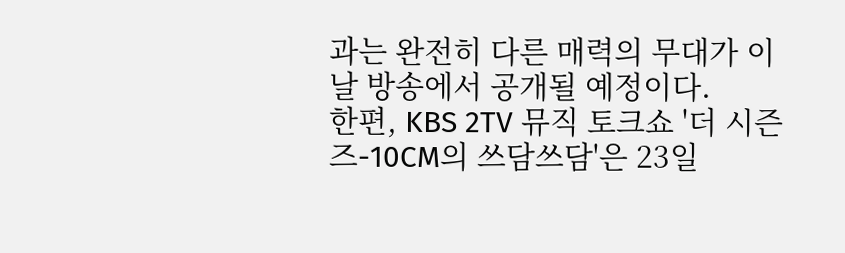과는 완전히 다른 매력의 무대가 이날 방송에서 공개될 예정이다.
한편, KBS 2TV 뮤직 토크쇼 '더 시즌즈-10CM의 쓰담쓰담'은 23일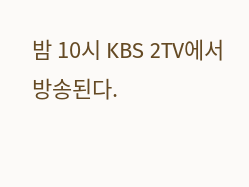밤 10시 KBS 2TV에서 방송된다.